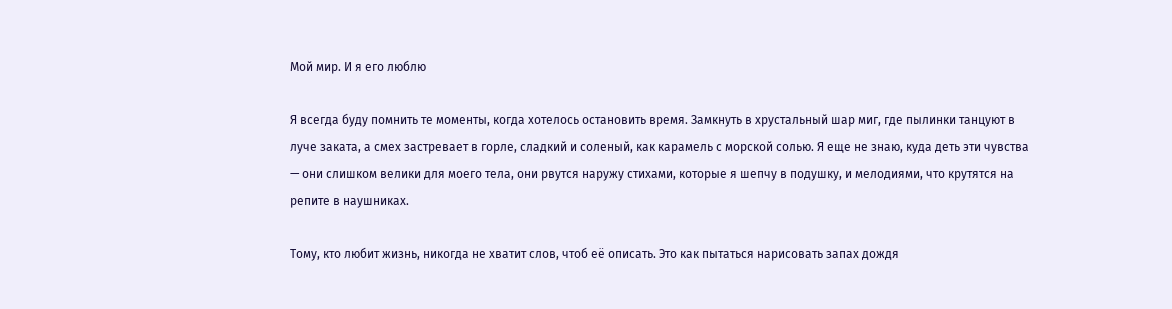Мой мир. И я его люблю

Я всегда буду помнить те моменты, когда хотелось остановить время. Замкнуть в хрустальный шар миг, где пылинки танцуют в луче заката, а смех застревает в горле, сладкий и соленый, как карамель с морской солью. Я еще не знаю, куда деть эти чувства — они слишком велики для моего тела, они рвутся наружу стихами, которые я шепчу в подушку, и мелодиями, что крутятся на репите в наушниках.

Тому, кто любит жизнь, никогда не хватит слов, чтоб её описать. Это как пытаться нарисовать запах дождя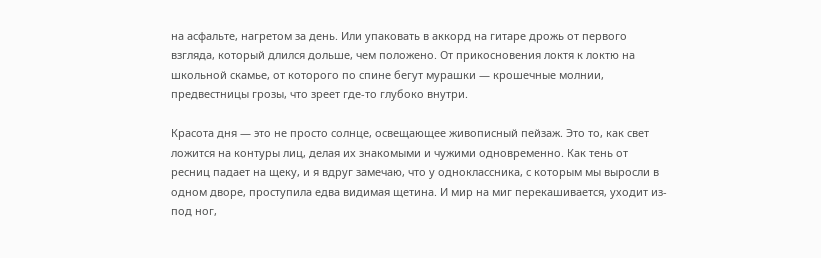на асфальте, нагретом за день. Или упаковать в аккорд на гитаре дрожь от первого взгляда, который длился дольше, чем положено. От прикосновения локтя к локтю на школьной скамье, от которого по спине бегут мурашки — крошечные молнии, предвестницы грозы, что зреет где-то глубоко внутри.

Красота дня — это не просто солнце, освещающее живописный пейзаж. Это то, как свет ложится на контуры лиц, делая их знакомыми и чужими одновременно. Как тень от ресниц падает на щеку, и я вдруг замечаю, что у одноклассника, с которым мы выросли в одном дворе, проступила едва видимая щетина. И мир на миг перекашивается, уходит из-под ног,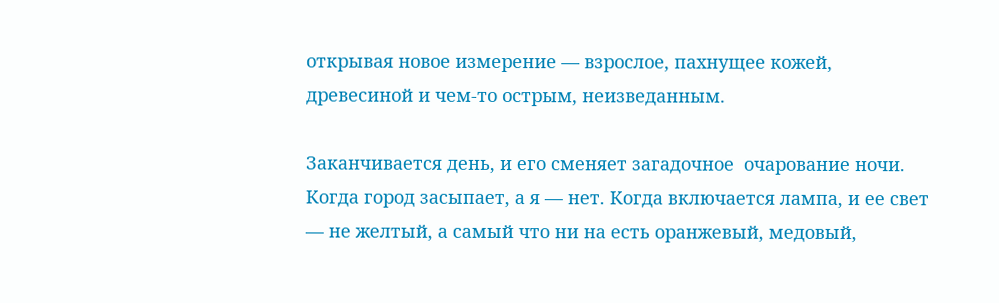открывая новое измерение — взрослое, пахнущее кожей, древесиной и чем-то острым, неизведанным.

Заканчивается день, и его сменяет загадочное  очарование ночи. Когда город засыпает, а я — нет. Когда включается лампа, и ее свет — не желтый, а самый что ни на есть оранжевый, медовый,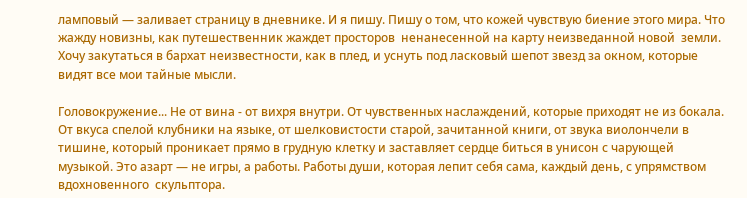ламповый — заливает страницу в дневнике. И я пишу. Пишу о том, что кожей чувствую биение этого мира. Что жажду новизны, как путешественник жаждет просторов  ненанесенной на карту неизведанной новой  земли. Хочу закутаться в бархат неизвестности, как в плед, и уснуть под ласковый шепот звезд за окном, которые видят все мои тайные мысли.

Головокружение... Не от вина - от вихря внутри. От чувственных наслаждений, которые приходят не из бокала. От вкуса спелой клубники на языке, от шелковистости старой, зачитанной книги, от звука виолончели в тишине, который проникает прямо в грудную клетку и заставляет сердце биться в унисон с чарующей музыкой. Это азарт — не игры, а работы. Работы души, которая лепит себя сама, каждый день, с упрямством вдохновенного  скульптора.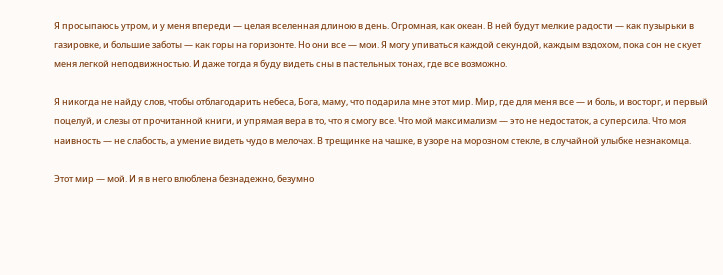Я просыпаюсь утром, и у меня впереди — целая вселенная длиною в день. Огромная, как океан. В ней будут мелкие радости — как пузырьки в газировке, и большие заботы — как горы на горизонте. Но они все — мои. Я могу упиваться каждой секундой, каждым вздохом, пока сон не скует меня легкой неподвижностью. И даже тогда я буду видеть сны в пастельных тонах, где все возможно.

Я никогда не найду слов, чтобы отблагодарить небеса, Бога, маму, что подарила мне этот мир. Мир, где для меня все — и боль, и восторг, и первый поцелуй, и слезы от прочитанной книги, и упрямая вера в то, что я смогу все. Что мой максимализм — это не недостаток, а суперсила. Что моя наивность — не слабость, а умение видеть чудо в мелочах. В трещинке на чашке, в узоре на морозном стекле, в случайной улыбке незнакомца.

Этот мир — мой. И я в него влюблена безнадежно, безумно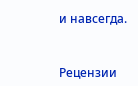и навсегда.


Рецензии